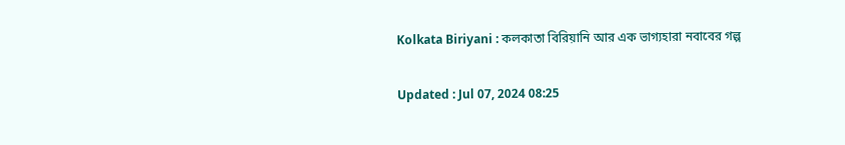Kolkata Biriyani : কলকাতা বিরিয়ানি আর এক ভাগ্যহারা নবাবের গল্প

Updated : Jul 07, 2024 08:25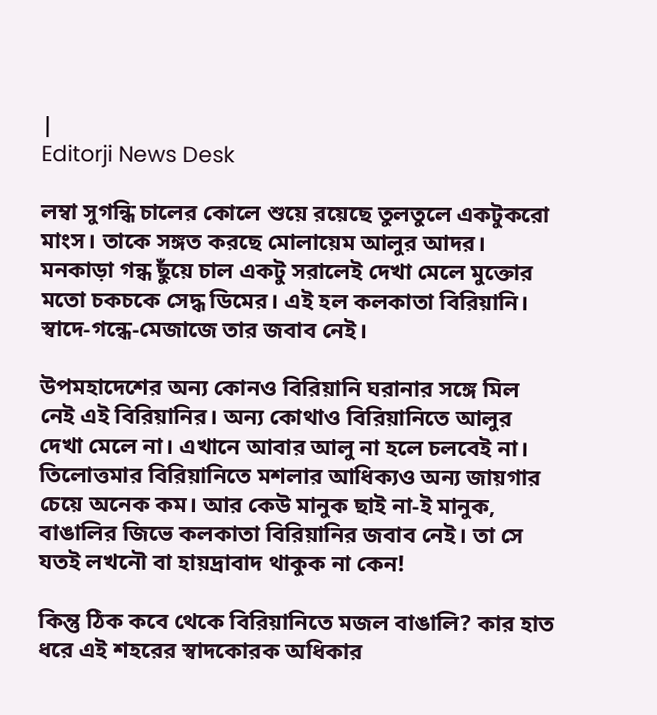|
Editorji News Desk

লম্বা সুগন্ধি চালের কোলে শুয়ে রয়েছে তুলতুলে একটুকরো মাংস। তাকে সঙ্গত করছে মোলায়েম আলুর আদর। মনকাড়া গন্ধ ছুঁয়ে চাল একটু সরালেই দেখা মেলে মুক্তোর মতো চকচকে সেদ্ধ ডিমের। এই হল কলকাতা বিরিয়ানি। স্বাদে-গন্ধে-মেজাজে তার জবাব নেই।

উপমহাদেশের অন্য কোনও বিরিয়ানি ঘরানার সঙ্গে মিল নেই এই বিরিয়ানির। অন্য কোথাও বিরিয়ানিতে আলুর দেখা মেলে না। এখানে আবার আলু না হলে চলবেই না। তিলোত্তমার বিরিয়ানিতে মশলার আধিক্যও অন্য জায়গার চেয়ে অনেক কম। আর কেউ মানুক ছাই না-ই মানুক, বাঙালির জিভে কলকাতা বিরিয়ানির জবাব নেই। তা সে যতই লখনৌ বা হায়দ্রাবাদ থাকুক না কেন!

কিন্তু ঠিক কবে থেকে বিরিয়ানিতে মজল বাঙালি? কার হাত ধরে এই শহরের স্বাদকোরক অধিকার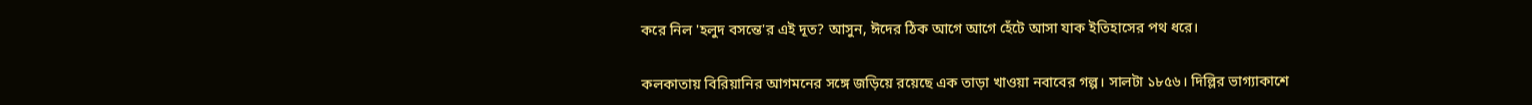করে নিল 'হলুদ বসন্তে'র এই দূত? আসুন, ঈদের ঠিক আগে আগে হেঁটে আসা যাক ইতিহাসের পথ ধরে।

কলকাতায় বিরিয়ানির আগমনের সঙ্গে জড়িয়ে রয়েছে এক তাড়া খাওয়া নবাবের গল্প। সালটা ১৮৫৬। দিল্লির ভাগ্যাকাশে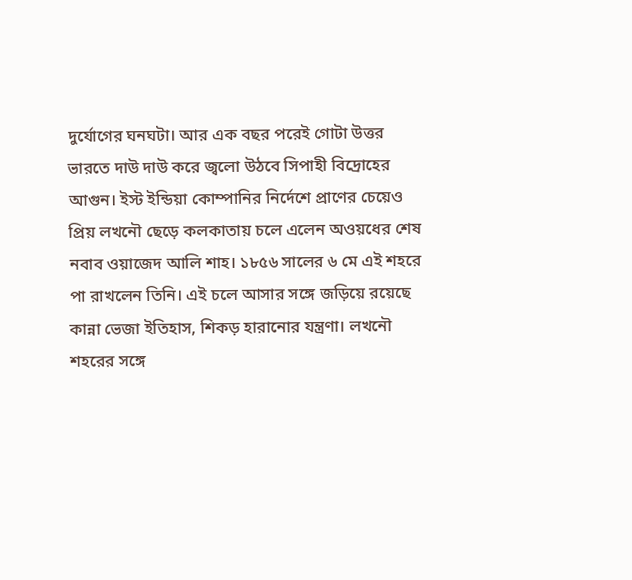দুর্যোগের ঘনঘটা। আর এক বছর পরেই গোটা উত্তর ভারতে দাউ দাউ করে জ্বলো উঠবে সিপাহী বিদ্রোহের আগুন। ইস্ট ইন্ডিয়া কোম্পানির নির্দেশে প্রাণের চেয়েও প্রিয় লখনৌ ছেড়ে কলকাতায় চলে এলেন অওয়ধের শেষ নবাব ওয়াজেদ আলি শাহ। ১৮৫৬ সালের ৬ মে এই শহরে পা রাখলেন তিনি। এই চলে আসার সঙ্গে জড়িয়ে রয়েছে কান্না ভেজা ইতিহাস, শিকড় হারানোর যন্ত্রণা। লখনৌ শহরের সঙ্গে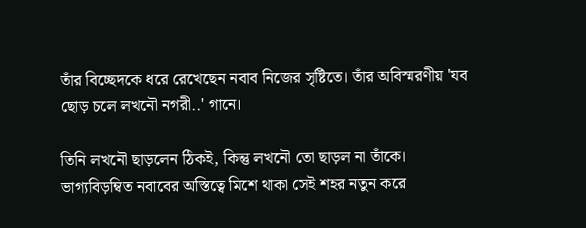তাঁর বিচ্ছেদকে ধরে রেখেছেন নবাব নিজের সৃষ্টিতে। তাঁর অবিস্মরণীয় 'যব ছোড় চলে লখনৌ নগরী..' গানে।

তিনি লখনৌ ছাড়লেন ঠিকই, কিন্তু লখনৌ তো ছাড়ল না তাঁকে। ভাগ্যবিড়ম্বিত নবাবের অস্তিত্বে মিশে থাকা সেই শহর নতুন করে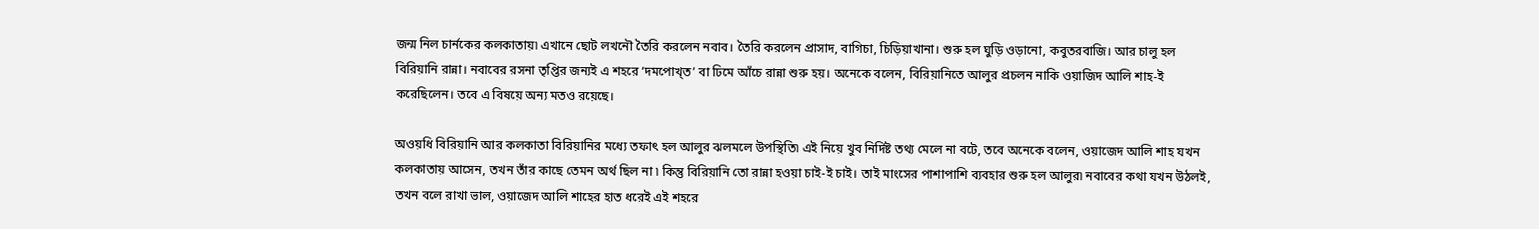জন্ম নিল চার্নকের কলকাতায়৷ এখানে ছোট লখনৌ তৈরি করলেন নবাব। তৈরি করলেন প্রাসাদ, বাগিচা, চিড়িয়াখানা। শুরু হল ঘুড়ি ওড়ানো, কবুতরবাজি। আর চালু হল বিরিয়ানি রান্না। নবাবের রসনা তৃপ্তির জন্যই এ শহরে ‘দমপোখ্‌ত’ বা ঢিমে আঁচে রান্না শুরু হয়। অনেকে বলেন, বিরিয়ানিতে আলুর প্রচলন নাকি ওয়াজিদ আলি শাহ-ই করেছিলেন। তবে এ বিষয়ে অন্য মতও রয়েছে।

অওয়ধি বিরিয়ানি আর কলকাতা বিরিয়ানির মধ্যে তফাৎ হল আলুর ঝলমলে উপস্থিতি৷ এই নিয়ে খুব নির্দিষ্ট তথ্য মেলে না বটে, তবে অনেকে বলেন, ওয়াজেদ আলি শাহ যখন কলকাতায় আসেন, তখন তাঁর কাছে তেমন অর্থ ছিল না ৷ কিন্তু বিরিয়ানি তো রান্না হওয়া চাই-ই চাই। তাই মাংসের পাশাপাশি ব্যবহার শুরু হল আলুর৷ নবাবের কথা যখন উঠলই, তখন বলে রাখা ভাল, ওয়াজেদ আলি শাহের হাত ধরেই এই শহরে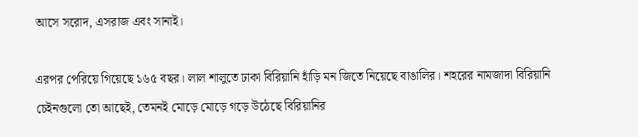আসে সরোদ, এসরাজ এবং সানাই।

এরপর পেরিয়ে গিয়েছে ১৬৫ বছর। লাল শালুতে ঢাকা বিরিয়ানি হাঁড়ি মন জিতে নিয়েছে বাঙালির। শহরের নামজাদা বিরিয়ানি চেইনগুলো তো আছেই, তেমনই মোড়ে মোড়ে গড়ে উঠেছে বিরিয়ানির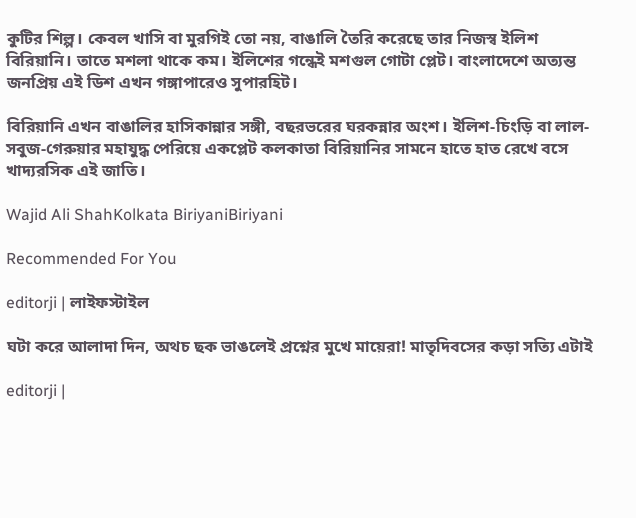কুটির শিল্প। কেবল খাসি বা মুরগিই তো নয়, বাঙালি তৈরি করেছে তার নিজস্ব ইলিশ বিরিয়ানি। তাতে মশলা থাকে কম। ইলিশের গন্ধেই মশগুল গোটা প্লেট। বাংলাদেশে অত্যন্ত জনপ্রিয় এই ডিশ এখন গঙ্গাপারেও সুপারহিট।

বিরিয়ানি এখন বাঙালির হাসিকান্নার সঙ্গী, বছরভরের ঘরকন্নার অংশ। ইলিশ-চিংড়ি বা লাল-সবুজ-গেরুয়ার মহাযুদ্ধ পেরিয়ে একপ্লেট কলকাতা বিরিয়ানির সামনে হাতে হাত রেখে বসে খাদ্যরসিক এই জাতি।

Wajid Ali ShahKolkata BiriyaniBiriyani

Recommended For You

editorji | লাইফস্টাইল

ঘটা করে আলাদা দিন, অথচ ছক ভাঙলেই প্রশ্নের মুখে মায়েরা! মাতৃদিবসের কড়া সত্যি এটাই

editorji |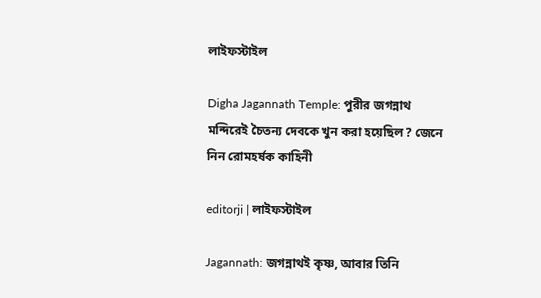লাইফস্টাইল

Digha Jagannath Temple: পুরীর জগন্নাথ মন্দিরেই চৈতন্য দেবকে খুন করা হয়েছিল? জেনে নিন রোমহর্ষক কাহিনী

editorji | লাইফস্টাইল

Jagannath: জগন্নাথই কৃষ্ণ, আবার তিনি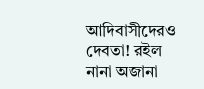আদিবাসীদেরও দেবতা! রইল নানা অজানা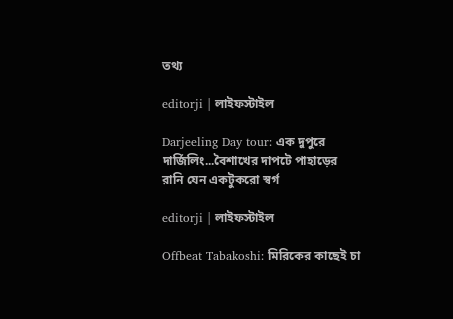তথ্য

editorji | লাইফস্টাইল

Darjeeling Day tour: এক দুপুরে দার্জিলিং...বৈশাখের দাপটে পাহাড়ের রানি যেন একটুকরো স্বর্গ

editorji | লাইফস্টাইল

Offbeat Tabakoshi: মিরিকের কাছেই চা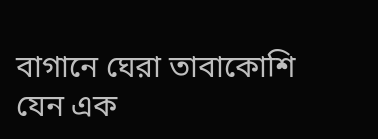বাগানে ঘেরা তাবাকোশি যেন এক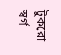টুকরো স্বর্গ